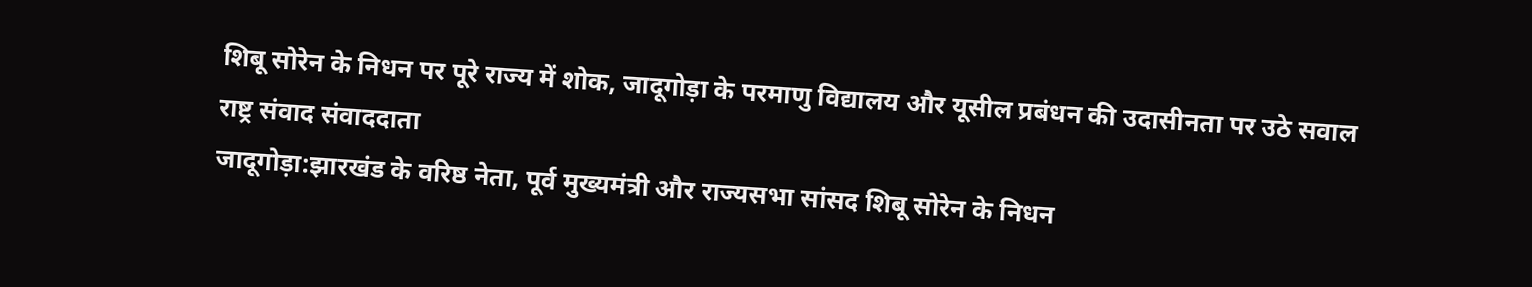शिबू सोरेन के निधन पर पूरे राज्य में शोक, जादूगोड़ा के परमाणु विद्यालय और यूसील प्रबंधन की उदासीनता पर उठे सवाल
राष्ट्र संवाद संवाददाता
जादूगोड़ा:झारखंड के वरिष्ठ नेता, पूर्व मुख्यमंत्री और राज्यसभा सांसद शिबू सोरेन के निधन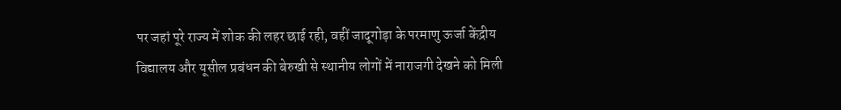पर जहां पूरे राज्य में शोक की लहर छाई रही, वहीं जादूगोड़ा के परमाणु ऊर्जा केंद्रीय विद्यालय और यूसील प्रबंधन की बेरुखी से स्थानीय लोगों में नाराजगी देखने को मिली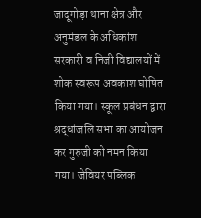जादूगोड़ा थाना क्षेत्र और अनुमंडल के अधिकांश सरकारी व निजी विद्यालयों में शोक स्वरूप अवकाश घोषित किया गया। स्कूल प्रबंधन द्वारा श्रद्धांजलि सभा का आयोजन कर गुरुजी को नमन किया गया। जेवियर पब्लिक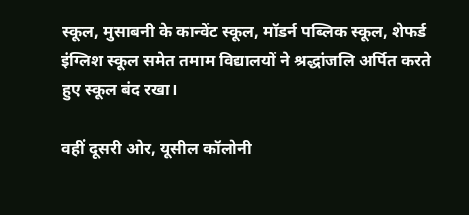स्कूल, मुसाबनी के कान्वेंट स्कूल, मॉडर्न पब्लिक स्कूल, शेफर्ड इंग्लिश स्कूल समेत तमाम विद्यालयों ने श्रद्धांजलि अर्पित करते हुए स्कूल बंद रखा।

वहीं दूसरी ओर, यूसील कॉलोनी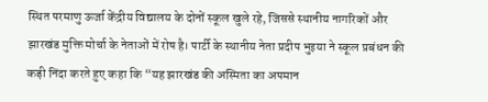स्थित परमाणु ऊर्जा केंद्रीय विद्यालय के दोनों स्कूल खुले रहे, जिससे स्थानीय नागरिकों और झारखंड मुक्ति मोर्चा के नेताओं में रोष है। पार्टी के स्थानीय नेता प्रदीप भुइया ने स्कूल प्रबंधन की कड़ी निंदा करते हुए कहा कि “यह झारखंड की अस्मिता का अपमान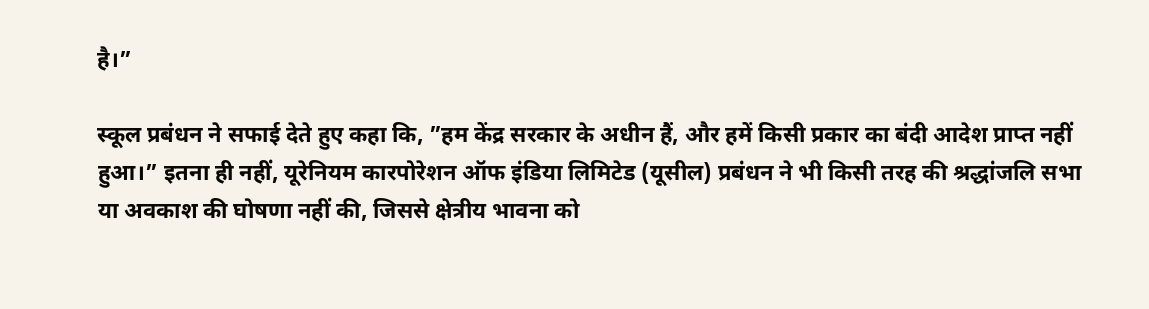है।”

स्कूल प्रबंधन ने सफाई देते हुए कहा कि, ”हम केंद्र सरकार के अधीन हैं, और हमें किसी प्रकार का बंदी आदेश प्राप्त नहीं हुआ।” इतना ही नहीं, यूरेनियम कारपोरेशन ऑफ इंडिया लिमिटेड (यूसील) प्रबंधन ने भी किसी तरह की श्रद्धांजलि सभा या अवकाश की घोषणा नहीं की, जिससे क्षेत्रीय भावना को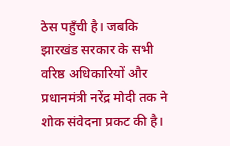ठेस पहुँची है। जबकि झारखंड सरकार के सभी वरिष्ठ अधिकारियों और प्रधानमंत्री नरेंद्र मोदी तक ने शोक संवेदना प्रकट की है।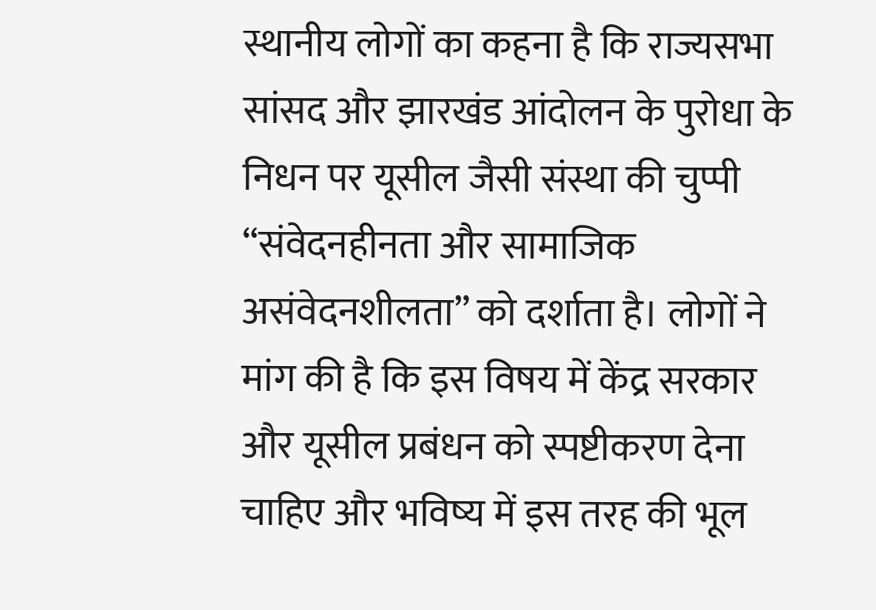स्थानीय लोगों का कहना है कि राज्यसभा सांसद और झारखंड आंदोलन के पुरोधा के निधन पर यूसील जैसी संस्था की चुप्पी “संवेदनहीनता और सामाजिक असंवेदनशीलता” को दर्शाता है। लोगों ने मांग की है कि इस विषय में केंद्र सरकार और यूसील प्रबंधन को स्पष्टीकरण देना चाहिए और भविष्य में इस तरह की भूल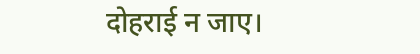दोहराई न जाए।